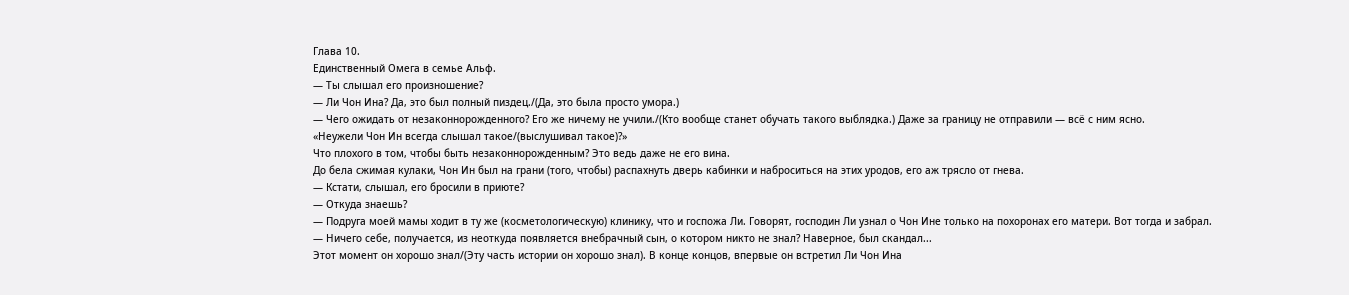Глава 10.
Единственный Омега в семье Альф.
— Ты слышал его произношение?
— Ли Чон Ина? Да, это был полный пиздец./(Да, это была просто умора.)
— Чего ожидать от незаконнорожденного? Его же ничему не учили./(Кто вообще станет обучать такого выблядка.) Даже за границу не отправили — всё с ним ясно.
«Неужели Чон Ин всегда слышал такое/(выслушивал такое)?»
Что плохого в том, чтобы быть незаконнорожденным? Это ведь даже не его вина.
До бела сжимая кулаки, Чон Ин был на грани (того, чтобы) распахнуть дверь кабинки и наброситься на этих уродов, его аж трясло от гнева.
— Кстати, слышал, его бросили в приюте?
— Откуда знаешь?
— Подруга моей мамы ходит в ту же (косметологическую) клинику, что и госпожа Ли. Говорят, господин Ли узнал о Чон Ине только на похоронах его матери. Вот тогда и забрал.
— Ничего себе, получается, из неоткуда появляется внебрачный сын, о котором никто не знал? Наверное, был скандал...
Этот момент он хорошо знал/(Эту часть истории он хорошо знал). В конце концов, впервые он встретил Ли Чон Ина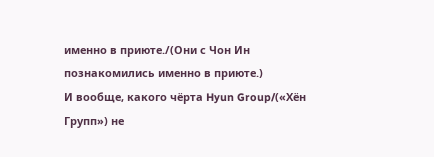именно в приюте./(Они с Чон Ин познакомились именно в приюте.)
И вообще, какого чёрта Hyun Group/(«Хён Групп») не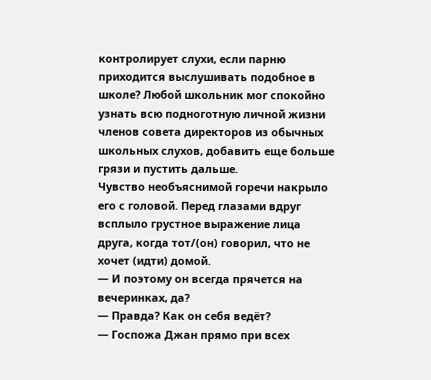контролирует слухи, если парню приходится выслушивать подобное в школе? Любой школьник мог спокойно узнать всю подноготную личной жизни членов совета директоров из обычных школьных слухов, добавить еще больше грязи и пустить дальше.
Чувство необъяснимой горечи накрыло его с головой. Перед глазами вдруг всплыло грустное выражение лица друга, когда тот/(он) говорил, что не хочет (идти) домой.
— И поэтому он всегда прячется на вечеринках, да?
— Правда? Как он себя ведёт?
— Госпожа Джан прямо при всех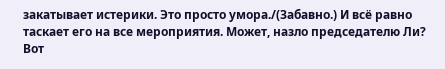закатывает истерики. Это просто умора./(Забавно.) И всё равно таскает его на все мероприятия. Может, назло председателю Ли?
Вот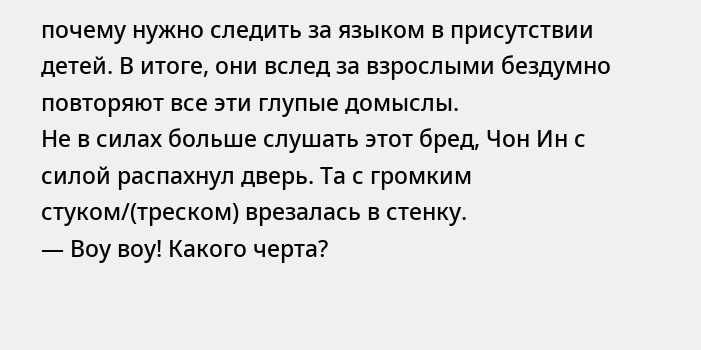почему нужно следить за языком в присутствии детей. В итоге, они вслед за взрослыми бездумно повторяют все эти глупые домыслы.
Не в силах больше слушать этот бред, Чон Ин с силой распахнул дверь. Та с громким стуком/(треском) врезалась в стенку.
— Воу воу! Какого черта?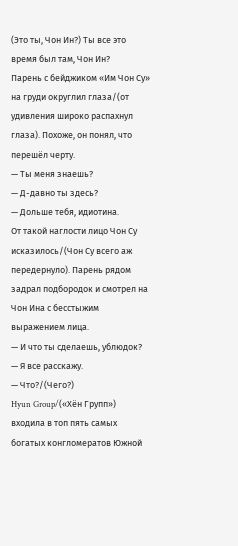(Это ты, Чон Ин?) Ты все это время был там, Чон Ин?
Парень с бейджиком «Им Чон Су» на груди округлил глаза/(от удивления широко распахнул глаза). Похоже, он понял, что перешёл черту.
— Ты меня знаешь?
— Д-давно ты здесь?
— Дольше тебя, идиотина.
От такой наглости лицо Чон Су исказилось/(Чон Су всего аж передернуло). Парень рядом задрал подбородок и смотрел на Чон Ина с бесстыжим выражением лица.
— И что ты сделаешь, ублюдок?
— Я все расскажу.
— Что?/(Чего?)
Hyun Group/(«Хён Групп») входила в топ пять самых богатых конгломератов Южной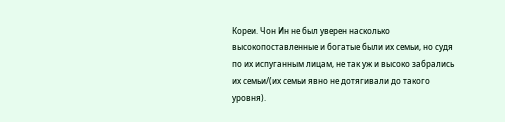Кореи. Чон Ин не был уверен насколько высокопоставленные и богатые были их семьи, но судя по их испуганным лицам, не так уж и высоко забрались их семьи/(их семьи явно не дотягивали до такого уровня).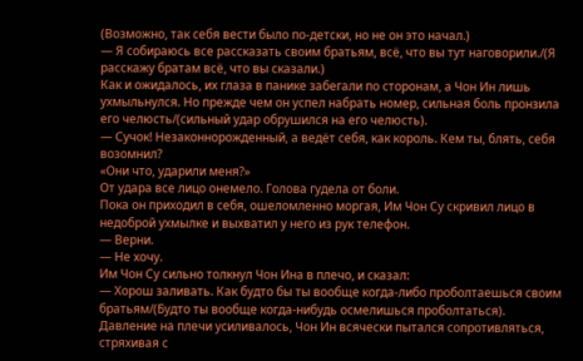(Возможно, так себя вести было по-детски, но не он это начал.)
— Я собираюсь все рассказать своим братьям, всё, что вы тут наговорили./(Я расскажу братам всё, что вы сказали.)
Как и ожидалось, их глаза в панике забегали по сторонам, а Чон Ин лишь ухмыльнулся. Но прежде чем он успел набрать номер, сильная боль пронзила его челюсть/(сильный удар обрушился на его челюсть).
— Сучок! Незаконнорожденный, а ведёт себя, как король. Кем ты, блять, себя возомнил?
«Они что, ударили меня?»
От удара все лицо онемело. Голова гудела от боли.
Пока он приходил в себя, ошеломленно моргая, Им Чон Су скривил лицо в недоброй ухмылке и выхватил у него из рук телефон.
— Верни.
— Не хочу.
Им Чон Су сильно толкнул Чон Ина в плечо, и сказал:
— Хорош заливать. Как будто бы ты вообще когда-либо проболтаешься своим братьям/(Будто ты вообще когда-нибудь осмелишься проболтаться).
Давление на плечи усиливалось, Чон Ин всячески пытался сопротивляться, стряхивая с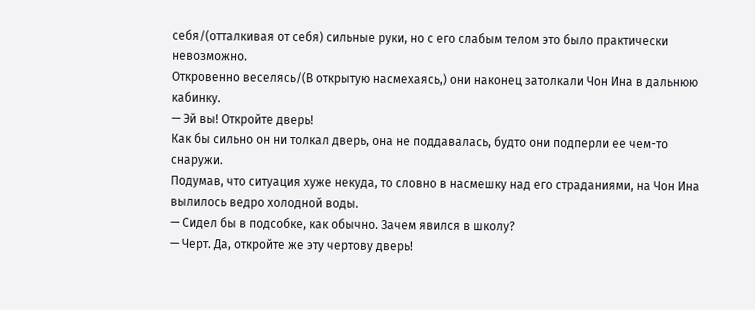себя/(отталкивая от себя) сильные руки, но с его слабым телом это было практически невозможно.
Откровенно веселясь/(В открытую насмехаясь,) они наконец затолкали Чон Ина в дальнюю кабинку.
— Эй вы! Откройте дверь!
Как бы сильно он ни толкал дверь, она не поддавалась, будто они подперли ее чем-то снаружи.
Подумав, что ситуация хуже некуда, то словно в насмешку над его страданиями, на Чон Ина вылилось ведро холодной воды.
— Сидел бы в подсобке, как обычно. Зачем явился в школу?
— Черт. Да, откройте же эту чертову дверь!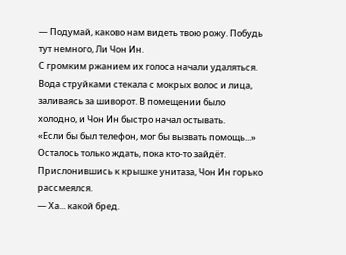— Подумай, каково нам видеть твою рожу. Побудь тут немного, Ли Чон Ин.
С громким ржанием их голоса начали удаляться.
Вода струйками стекала с мокрых волос и лица, заливаясь за шиворот. В помещении было холодно, и Чон Ин быстро начал остывать.
«Если бы был телефон, мог бы вызвать помощь...»
Осталось только ждать, пока кто-то зайдёт.
Прислонившись к крышке унитаза, Чон Ин горько рассмеялся.
— Ха... какой бред.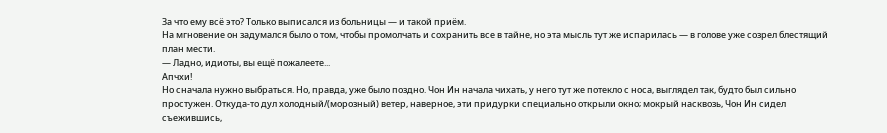За что ему всё это? Только выписался из больницы — и такой приём.
На мгновение он задумался было о том, чтобы промолчать и сохранить все в тайне, но эта мысль тут же испарилась — в голове уже созрел блестящий план мести.
— Ладно, идиоты, вы ещё пожалеете...
Апчхи!
Но сначала нужно выбраться. Но, правда, уже было поздно. Чон Ин начала чихать, у него тут же потекло с носа, выглядел так, будто был сильно простужен. Откуда-то дул холодный/(морозный) ветер, наверное, эти придурки специально открыли окно; мокрый насквозь, Чон Ин сидел съежившись,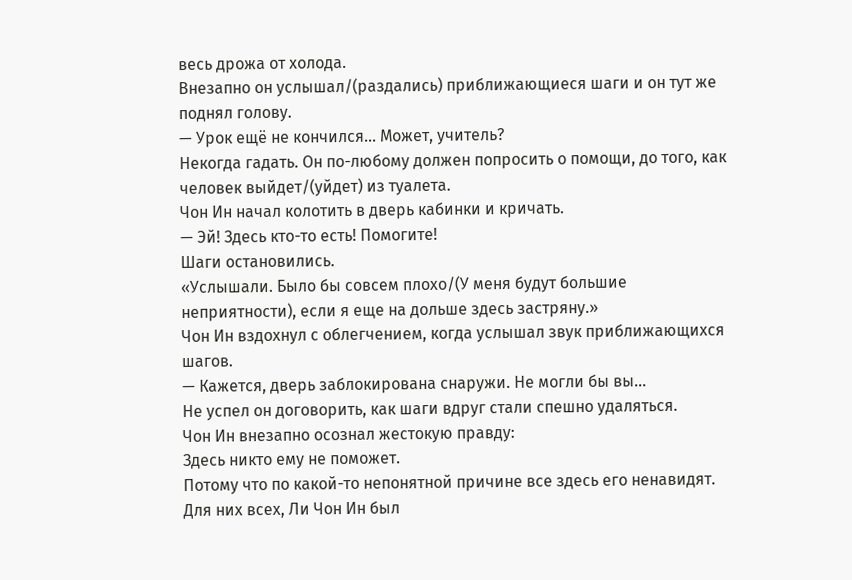весь дрожа от холода.
Внезапно он услышал/(раздались) приближающиеся шаги и он тут же поднял голову.
— Урок ещё не кончился... Может, учитель?
Некогда гадать. Он по-любому должен попросить о помощи, до того, как человек выйдет/(уйдет) из туалета.
Чон Ин начал колотить в дверь кабинки и кричать.
— Эй! Здесь кто-то есть! Помогите!
Шаги остановились.
«Услышали. Было бы совсем плохо/(У меня будут большие неприятности), если я еще на дольше здесь застряну.»
Чон Ин вздохнул с облегчением, когда услышал звук приближающихся шагов.
— Кажется, дверь заблокирована снаружи. Не могли бы вы...
Не успел он договорить, как шаги вдруг стали спешно удаляться.
Чон Ин внезапно осознал жестокую правду:
Здесь никто ему не поможет.
Потому что по какой-то непонятной причине все здесь его ненавидят. Для них всех, Ли Чон Ин был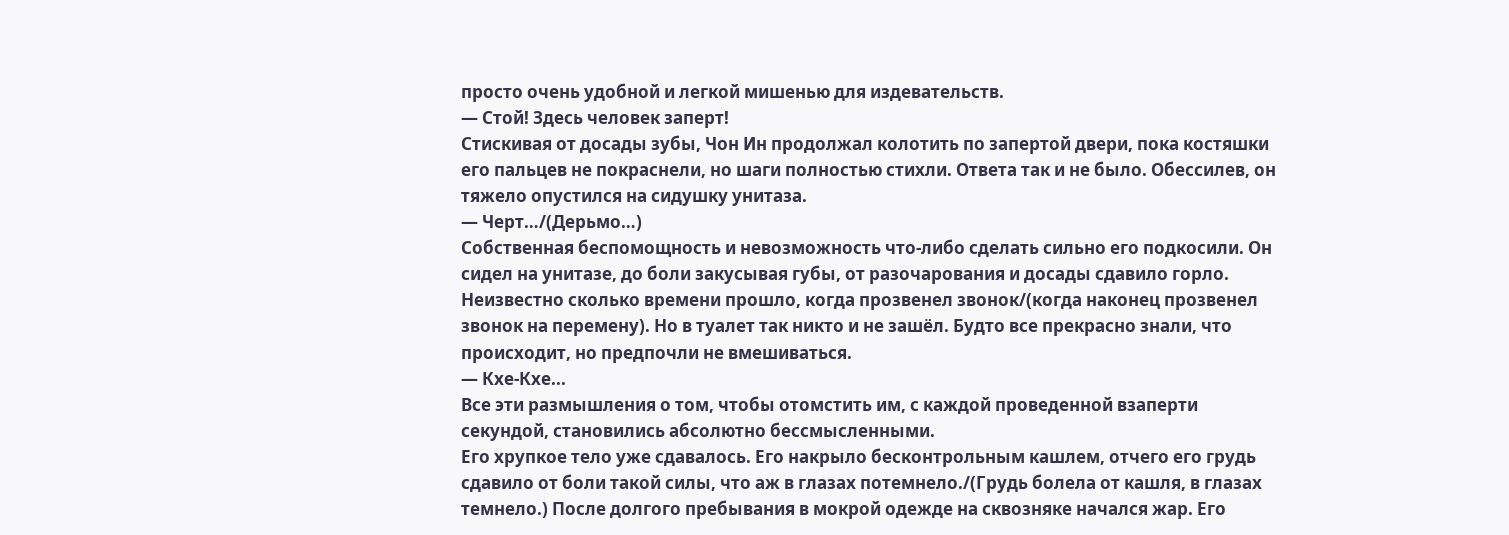просто очень удобной и легкой мишенью для издевательств.
— Стой! Здесь человек заперт!
Стискивая от досады зубы, Чон Ин продолжал колотить по запертой двери, пока костяшки его пальцев не покраснели, но шаги полностью стихли. Ответа так и не было. Обессилев, он тяжело опустился на сидушку унитаза.
— Черт…/(Дерьмо…)
Собственная беспомощность и невозможность что-либо сделать сильно его подкосили. Он сидел на унитазе, до боли закусывая губы, от разочарования и досады сдавило горло. Неизвестно сколько времени прошло, когда прозвенел звонок/(когда наконец прозвенел звонок на перемену). Но в туалет так никто и не зашёл. Будто все прекрасно знали, что происходит, но предпочли не вмешиваться.
— Кхе-Кхе...
Все эти размышления о том, чтобы отомстить им, с каждой проведенной взаперти секундой, становились абсолютно бессмысленными.
Его хрупкое тело уже сдавалось. Его накрыло бесконтрольным кашлем, отчего его грудь сдавило от боли такой силы, что аж в глазах потемнело./(Грудь болела от кашля, в глазах темнело.) После долгого пребывания в мокрой одежде на сквозняке начался жар. Его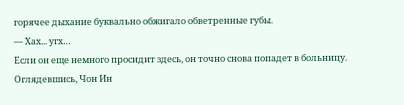горячее дыхание буквально обжигало обветренные губы.
— Хах... угх…
Если он еще немного просидит здесь, он точно снова попадет в больницу. Оглядевшись, Чон Ин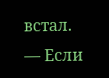встал.
— Если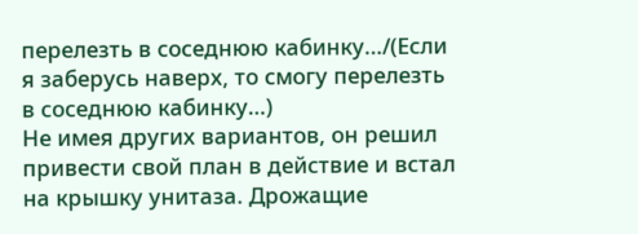перелезть в соседнюю кабинку.../(Если я заберусь наверх, то смогу перелезть в соседнюю кабинку…)
Не имея других вариантов, он решил привести свой план в действие и встал на крышку унитаза. Дрожащие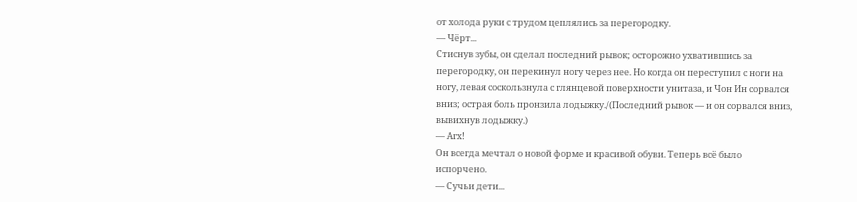от холода руки с трудом цеплялись за перегородку.
— Чёрт...
Стиснув зубы, он сделал последний рывок; осторожно ухватившись за перегородку, он перекинул ногу через нее. Но когда он переступил с ноги на ногу, левая соскользнула с глянцевой поверхности унитаза, и Чон Ин сорвался вниз; острая боль пронзила лодыжку./(Последний рывок — и он сорвался вниз, вывихнув лодыжку.)
— Агх!
Он всегда мечтал о новой форме и красивой обуви. Теперь всё было испорчено.
— Сучьи дети...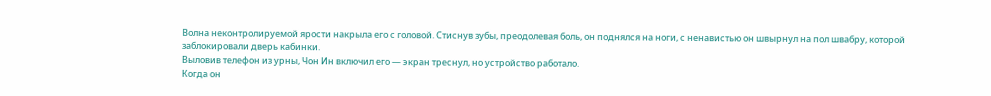Волна неконтролируемой ярости накрыла его с головой. Стиснув зубы, преодолевая боль, он поднялся на ноги, с ненавистью он швырнул на пол швабру, которой заблокировали дверь кабинки.
Выловив телефон из урны, Чон Ин включил его — экран треснул, но устройство работало.
Когда он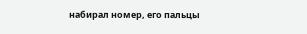набирал номер, его пальцы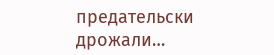предательски дрожали…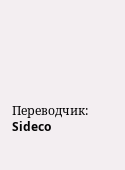Переводчик: Sideco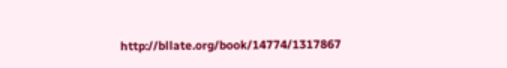http://bllate.org/book/14774/1317867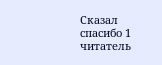Сказал спасибо 1 читатель